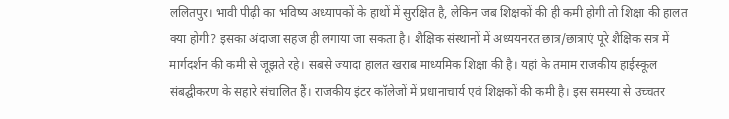ललितपुर। भावी पीढ़ी का भविष्य अध्यापकों के हाथों में सुरक्षित है, लेकिन जब शिक्षकों की ही कमी होगी तो शिक्षा की हालत क्या होगी? इसका अंदाजा सहज ही लगाया जा सकता है। शैक्षिक संस्थानों में अध्ययनरत छात्र/छात्राएं पूरे शैक्षिक सत्र में मार्गदर्शन की कमी से जूझते रहे। सबसे ज्यादा हालत खराब माध्यमिक शिक्षा की है। यहां के तमाम राजकीय हाईस्कूल संबद्घीकरण के सहारे संचालित हैं। राजकीय इंटर कॉलेजों में प्रधानाचार्य एवं शिक्षकों की कमी है। इस समस्या से उच्चतर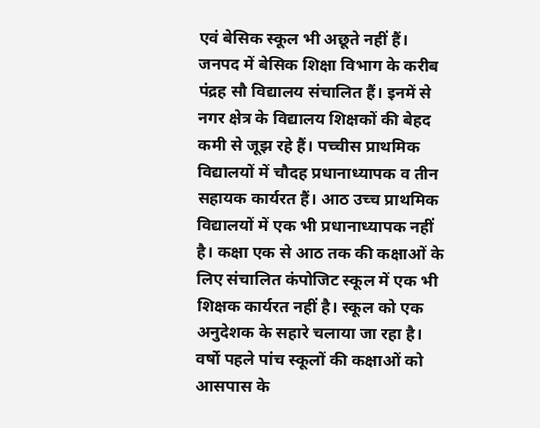एवं बेसिक स्कूल भी अछूते नहीं हैं।
जनपद में बेसिक शिक्षा विभाग के करीब पंद्रह सौ विद्यालय संचालित हैं। इनमें से नगर क्षेत्र के विद्यालय शिक्षकों की बेहद कमी से जूझ रहे हैं। पच्चीस प्राथमिक विद्यालयों में चौदह प्रधानाध्यापक व तीन सहायक कार्यरत हैं। आठ उच्च प्राथमिक विद्यालयों में एक भी प्रधानाध्यापक नहीं है। कक्षा एक से आठ तक की कक्षाओं के लिए संचालित कंपोजिट स्कूल में एक भी शिक्षक कार्यरत नहीं है। स्कूल को एक अनुदेशक के सहारे चलाया जा रहा है।
वर्षो पहले पांच स्कूलों की कक्षाओं को आसपास के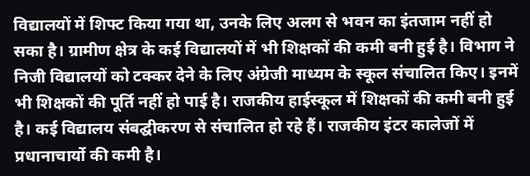विद्यालयों में शिफ्ट किया गया था, उनके लिए अलग से भवन का इंतजाम नहीं हो सका है। ग्रामीण क्षेत्र के कई विद्यालयों में भी शिक्षकों की कमी बनी हुई है। विभाग ने निजी विद्यालयों को टक्कर देने के लिए अंग्रेजी माध्यम के स्कूल संचालित किए। इनमें भी शिक्षकों की पूर्ति नहीं हो पाई है। राजकीय हाईस्कूल में शिक्षकों की कमी बनी हुई है। कई विद्यालय संबद्घीकरण से संचालित हो रहे हैं। राजकीय इंटर कालेजों में प्रधानाचार्यो की कमी है।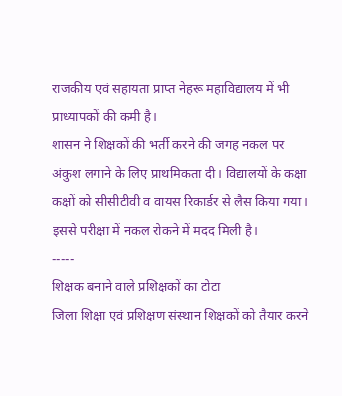राजकीय एवं सहायता प्राप्त नेहरू महाविद्यालय में भी प्राध्यापकों की कमी है।
शासन ने शिक्षकों की भर्ती करने की जगह नकल पर अंकुश लगाने के लिए प्राथमिकता दी। विद्यालयों के कक्षा कक्षों को सीसीटीवी व वायस रिकार्डर से लैस किया गया। इससे परीक्षा में नकल रोकने में मदद मिली है।
-----
शिक्षक बनाने वाले प्रशिक्षकों का टोटा
जिला शिक्षा एवं प्रशिक्षण संस्थान शिक्षकों को तैयार करने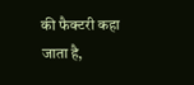की फैक्टरी कहा जाता है,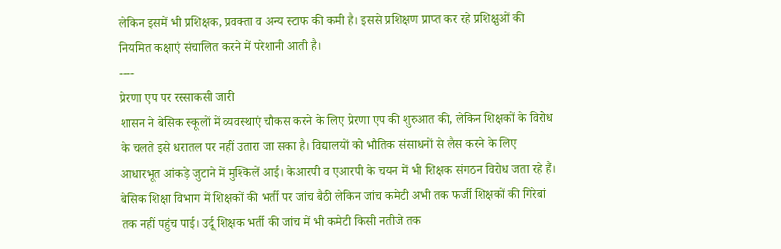लेकिन इसमें भी प्रशिक्षक, प्रवक्ता व अन्य स्टाफ की कमी है। इससे प्रशिक्षण प्राप्त कर रहे प्रशिक्षुओं की नियमित कक्षाएं संचालित करने में परेशानी आती है।
----
प्रेरणा एप पर रस्साकसी जारी
शासन ने बेसिक स्कूलों में व्यवस्थाएं चौकस करने के लिए प्रेरणा एप की शुरुआत की, लेकिन शिक्षकों के विरोध के चलते इसे धरातल पर नहीं उतारा जा सका है। विद्यालयों को भौतिक संसाधनों से लैस करने के लिए आधारभूत आंकड़े जुटाने में मुश्किलें आई। केआरपी व एआरपी के चयन में भी शिक्षक संगठन विरोध जता रहे हैं। बेसिक शिक्षा विभाग में शिक्षकों की भर्ती पर जांच बैठी लेकिन जांच कमेटी अभी तक फर्जी शिक्षकों की गिरेबां तक नहीं पहुंच पाई। उर्दू शिक्षक भर्ती की जांच में भी कमेटी किसी नतीजे तक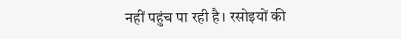नहीं पहुंच पा रही है। रसोइयों की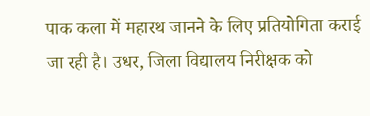पाक कला में महारथ जानने के लिए प्रतियोगिता कराई जा रही है। उधर, जिला विद्यालय निरीक्षक को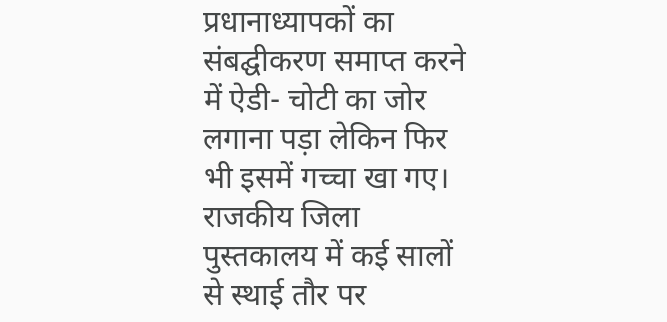प्रधानाध्यापकों का संबद्घीकरण समाप्त करने में ऐडी- चोटी का जोर लगाना पड़ा लेकिन फिर भी इसमें गच्चा खा गए। राजकीय जिला पुस्तकालय में कई सालों से स्थाई तौर पर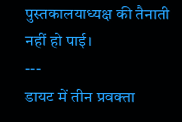पुस्तकालयाध्यक्ष की तैनाती नहीं हो पाई।
---
डायट में तीन प्रवक्ता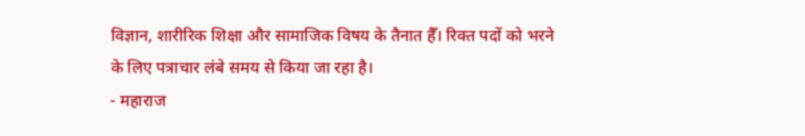विज्ञान, शारीरिक शिक्षा और सामाजिक विषय के तैनात हैँ। रिक्त पदों को भरने के लिए पत्राचार लंबे समय से किया जा रहा है।
- महाराज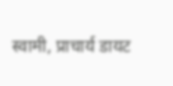स्वामी, प्राचार्य डायट